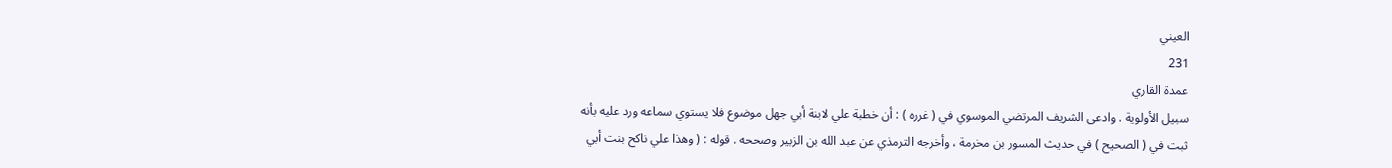العيني
231
عمدة القاري
سبيل الأولوية . وادعى الشريف المرتضي الموسوي في ( غرره ) : أن خطبة علي لابنة أبي جهل موضوع فلا يستوي سماعه ورد عليه بأنه ثبت في ( الصحيح ) في حديث المسور بن مخرمة ، وأخرجه الترمذي عن عبد الله بن الزبير وصححه . قوله : ( وهذا علي ناكح بنت أبي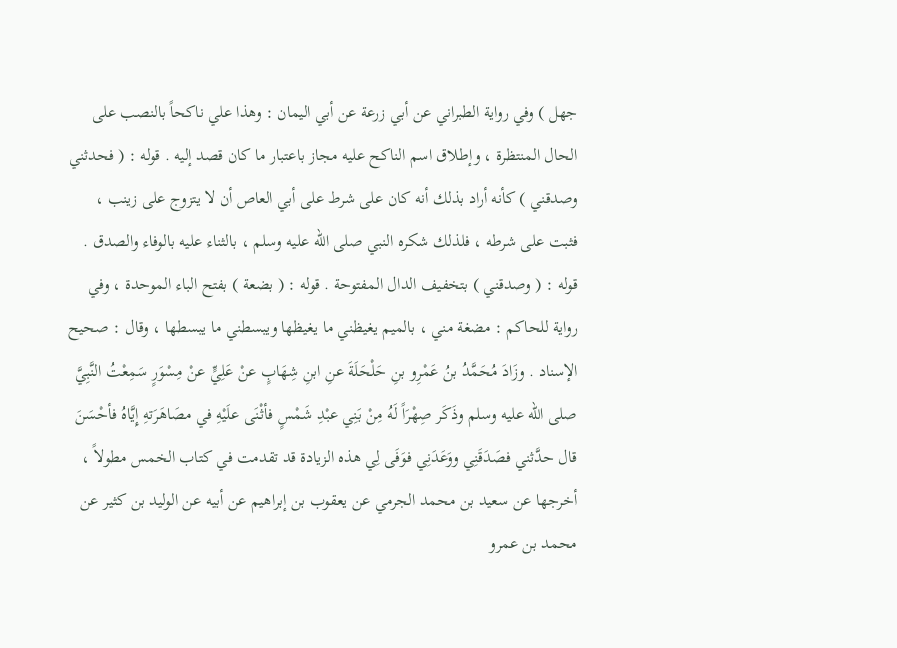جهل ) وفي رواية الطبراني عن أبي زرعة عن أبي اليمان : وهذا علي ناكحاً بالنصب على الحال المنتظرة ، وإطلاق اسم الناكح عليه مجاز باعتبار ما كان قصد إليه . قوله : ( فحدثني وصدقني ) كأنه أراد بذلك أنه كان على شرط على أبي العاص أن لا يتزوج على زينب ، فثبت على شرطه ، فلذلك شكره النبي صلى الله عليه وسلم ، بالثناء عليه بالوفاء والصدق . قوله : ( وصدقني ) بتخفيف الدال المفتوحة . قوله : ( بضعة ) بفتح الباء الموحدة ، وفي رواية للحاكم : مضغة مني ، بالميم يغيظني ما يغيظها ويبسطني ما يبسطها ، وقال : صحيح الإسناد . وزَادَ مُحَمَّدُ بنُ عَمْرِو بنِ حَلْحَلَةَ عنِ ابنِ شِهَابٍ عنْ عَلِيٍّ عنْ مِسْوَرٍ سَمِعْتُ النَّبِيَّ صلى الله عليه وسلم وذَكَر صِهْرَاً لَهُ مِنْ بَنِي عبْدِ شَمْسٍ فأثْنَى علَيْهِ في مصَاهَرَتهِ إِيَّاهُ فأحْسَنَ قال حدَّثني فصَدَقَنِي ووَعَدَنِي فوَفَى لِي هذه الزيادة قد تقدمت في كتاب الخمس مطولاً ، أخرجها عن سعيد بن محمد الجرمي عن يعقوب بن إبراهيم عن أبيه عن الوليد بن كثير عن محمد بن عمرو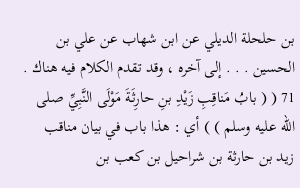بن حلحلة الديلي عن ابن شهاب عن علي بن الحسين . . . إلى آخره ، وقد تقدم الكلام فيه هناك . 71 ( ( بابُ مَناقِبِ زَيْدِ بنِ حارِثَةَ مَوْلَى النَّبِيِّ صلى الله عليه وسلم ) ) أي : هذا باب في بيان مناقب زيد بن حارثة بن شراحيل بن كعب بن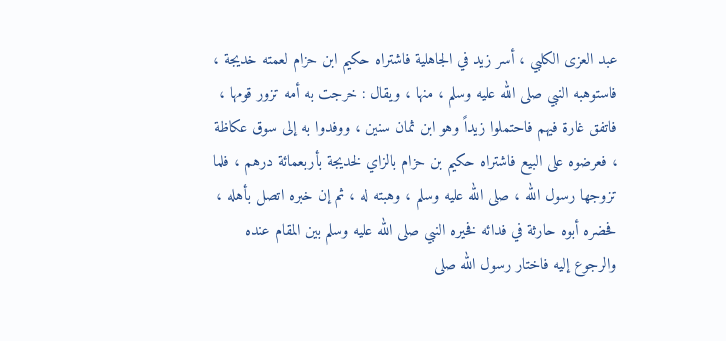عبد العزى الكلبي ، أسر زيد في الجاهلية فاشتراه حكيم ابن حزام لعمته خديجة ، فاستوهبه النبي صلى الله عليه وسلم ، منها ، ويقال : خرجت به أمه تزور قومها ، فاتفق غارة فيهم فاحتملوا زيداً وهو ابن ثمان سنين ، ووفدوا به إلى سوق عكاظة ، فعرضوه على البيع فاشتراه حكيم بن حزام بالزاي لخديجة بأربعمائة درهم ، فلما تزوجها رسول الله ، صلى الله عليه وسلم ، وهبته له ، ثم إن خبره اتصل بأهله ، فحضره أبوه حارثة في فدائه فخيره النبي صلى الله عليه وسلم بين المقام عنده والرجوع إليه فاختار رسول الله صلى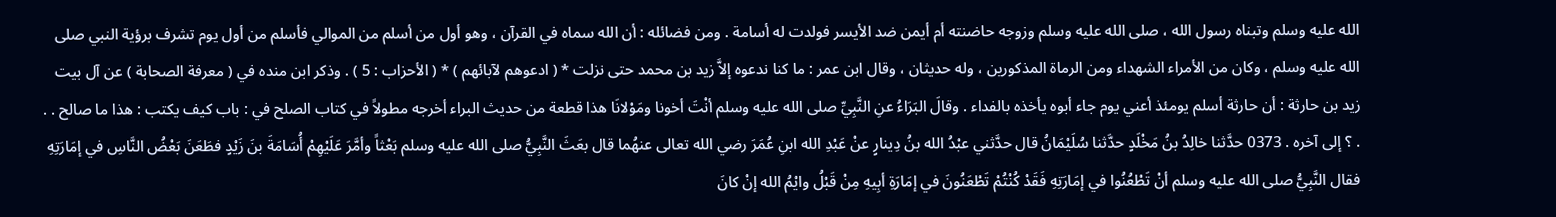الله عليه وسلم وتبناه رسول الله ، صلى الله عليه وسلم وزوجه حاضنته أم أيمن ضد الأيسر فولدت له أسامة . ومن فضائله : أن الله سماه في القرآن ، وهو أول من أسلم من الموالي فأسلم من أول يوم تشرف برؤية النبي صلى الله عليه وسلم ، وكان من الأمراء الشهداء ومن الرماة المذكورين ، وله حديثان ، وقال ابن عمر : ما كنا ندعوه إلاَّ زيد بن محمد حتى نزلت * ( ادعوهم لآبائهم ) * ( الأحزاب : 5 ) . وذكر ابن منده في ( معرفة الصحابة ) عن آل بيت زيد بن حارثة : أن حارثة أسلم يومئذ أعني يوم جاء أبوه يأخذه بالفداء . وقالَ البَرَاءُ عنِ النَّبِيِّ صلى الله عليه وسلم أنْتَ أخونا ومَوْلانَا هذا قطعة من حديث البراء أخرجه مطولاً في كتاب الصلح في : باب كيف يكتب : هذا ما صالح . . . ؟ إلى آخره . 0373 حدَّثنا خالِدُ بنُ مَخْلَدٍ حدَّثنا سُلَيْمَانُ قال حدَّثني عبْدُ الله بنُ دِينارٍ عنْ عَبْدِ الله ابنِ عُمَرَ رضي الله تعالى عنهُما قال بعَثَ النَّبِيُّ صلى الله عليه وسلم بَعْثاً وأمَّرَ عَلَيْهِمْ أُسَامَةَ بنَ زَيْدٍ فطَعَنَ بَعْضُ النَّاسِ في إمَارَتِهِ فقال النَّبِيُّ صلى الله عليه وسلم أنْ تَطْعُنُوا في إمَارَتِهِ فَقَدْ كُنْتُمْ تَطْعَنُونَ في إمَارَةِ أبِيهِ مِنْ قَبْلُ وايْمُ الله إنْ كانَ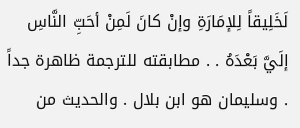لَخَلِيقاً لِلإمَارَةِ وإنْ كانَ لَمِنْ أحَبِّ النَّاسِ إلَيَّ بَعْدَهُ . . مطابقته للترجمة ظاهرة جداً . وسليمان هو ابن بلال . والحديث من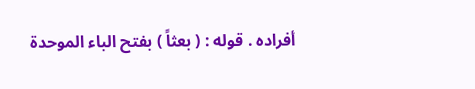أفراده . قوله : ( بعثاً ) بفتح الباء الموحدة